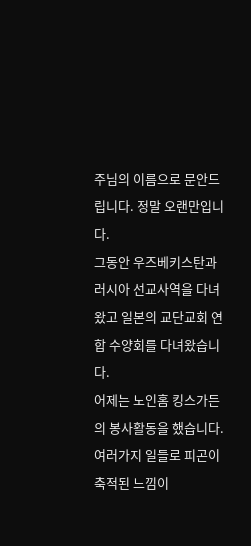주님의 이름으로 문안드립니다. 정말 오랜만입니다.
그동안 우즈베키스탄과 러시아 선교사역을 다녀왔고 일본의 교단교회 연합 수양회를 다녀왔습니다.
어제는 노인홈 킹스가든의 봉사활동을 했습니다.
여러가지 일들로 피곤이 축적된 느낌이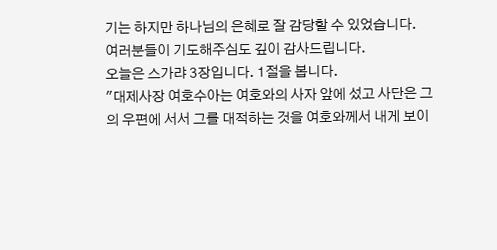기는 하지만 하나님의 은혜로 잘 감당할 수 있었습니다.
여러분들이 기도해주심도 깊이 감사드립니다.
오늘은 스가랴 3장입니다. 1절을 봅니다.
"대제사장 여호수아는 여호와의 사자 앞에 섰고 사단은 그의 우편에 서서 그를 대적하는 것을 여호와께서 내게 보이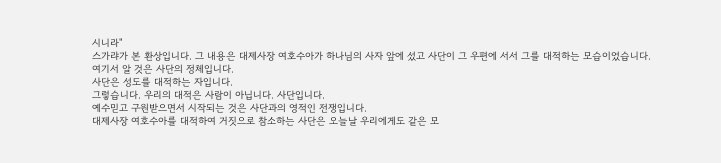시니라"
스가랴가 본 환상입니다. 그 내용은 대제사장 여호수아가 하나님의 사자 앞에 섰고 사단이 그 우편에 서서 그를 대적하는 모습이었습니다.
여기서 알 것은 사단의 정체입니다.
사단은 성도를 대적하는 자입니다.
그렇습니다. 우리의 대적은 사람이 아닙니다. 사단입니다.
예수믿고 구원받으면서 시작되는 것은 사단과의 영적인 전쟁입니다.
대제사장 여호수아를 대적하여 거짓으로 참소하는 사단은 오늘날 우리에게도 같은 모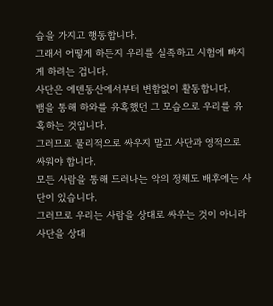습을 가지고 행동합니다.
그래서 어떻게 하든지 우리를 실족하고 시험에 빠지게 하려는 겁니다.
사단은 에덴동산에서부터 변함없이 활동합니다.
뱀을 통해 하와를 유혹했던 그 모습으로 우리를 유혹하는 것입니다.
그러므로 물리적으로 싸우지 말고 사단과 영적으로 싸워야 합니다.
모든 사람을 통해 드러나는 악의 정체도 배후에는 사단이 있습니다.
그러므로 우리는 사람을 상대로 싸우는 것이 아니라 사단을 상대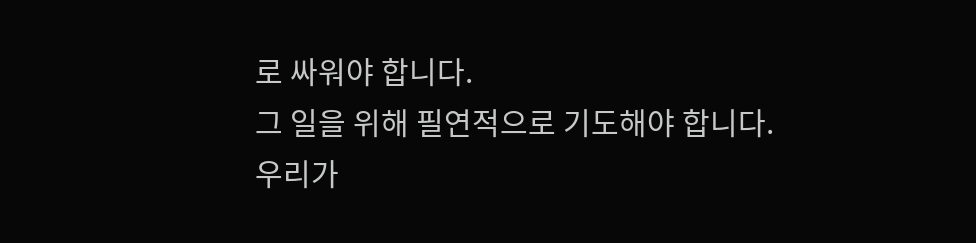로 싸워야 합니다.
그 일을 위해 필연적으로 기도해야 합니다.
우리가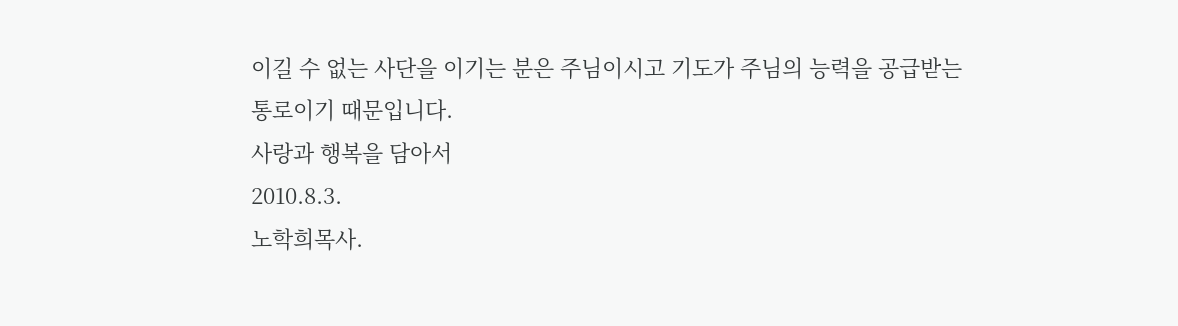이길 수 없는 사단을 이기는 분은 주님이시고 기도가 주님의 능력을 공급받는 통로이기 때문입니다.
사랑과 행복을 담아서
2010.8.3.
노학희목사.